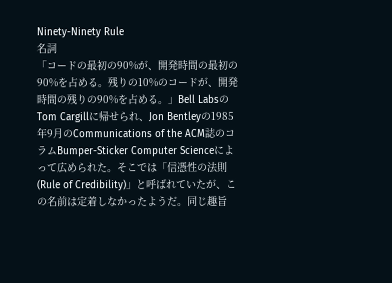Ninety-Ninety Rule
名詞
「コードの最初の90%が、開発時間の最初の90%を占める。残りの10%のコードが、開発時間の残りの90%を占める。」Bell LabsのTom Cargillに帰せられ、Jon Bentleyの1985年9月のCommunications of the ACM誌のコラムBumper-Sticker Computer Scienceによって広められた。そこでは「信憑性の法則(Rule of Credibility)」と呼ばれていたが、この名前は定着しなかったようだ。同じ趣旨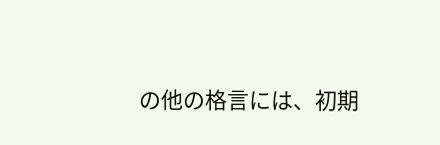の他の格言には、初期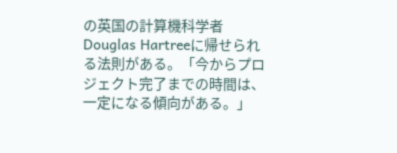の英国の計算機科学者Douglas Hartreeに帰せられる法則がある。「今からプロジェクト完了までの時間は、一定になる傾向がある。」